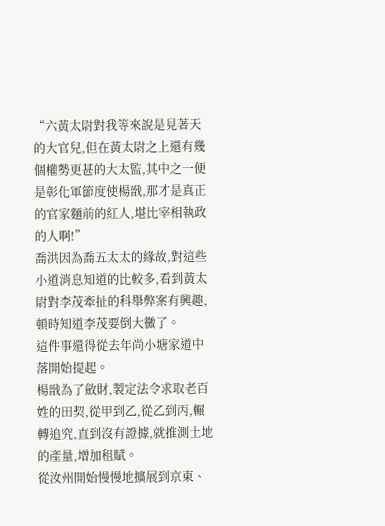“六黃太尉對我等來說是見著天的大官兒,但在黃太尉之上還有幾個權勢更甚的大太監,其中之一便是彰化軍節度使楊戩,那才是真正的官家麵前的紅人,堪比宰相執政的人啊!”
喬洪因為喬五太太的緣故,對這些小道消息知道的比較多,看到黃太尉對李茂牽扯的科舉弊案有興趣,頓時知道李茂要倒大黴了。
這件事還得從去年尚小塘家道中落開始提起。
楊戩為了斂財,製定法令求取老百姓的田契,從甲到乙,從乙到丙,輾轉追究,直到沒有證據,就推測土地的產量,增加租賦。
從汝州開始慢慢地擴展到京東、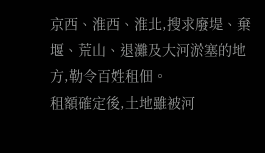京西、淮西、淮北,搜求廢堤、棄堰、荒山、退灘及大河淤塞的地方,勒令百姓租佃。
租額確定後,土地雖被河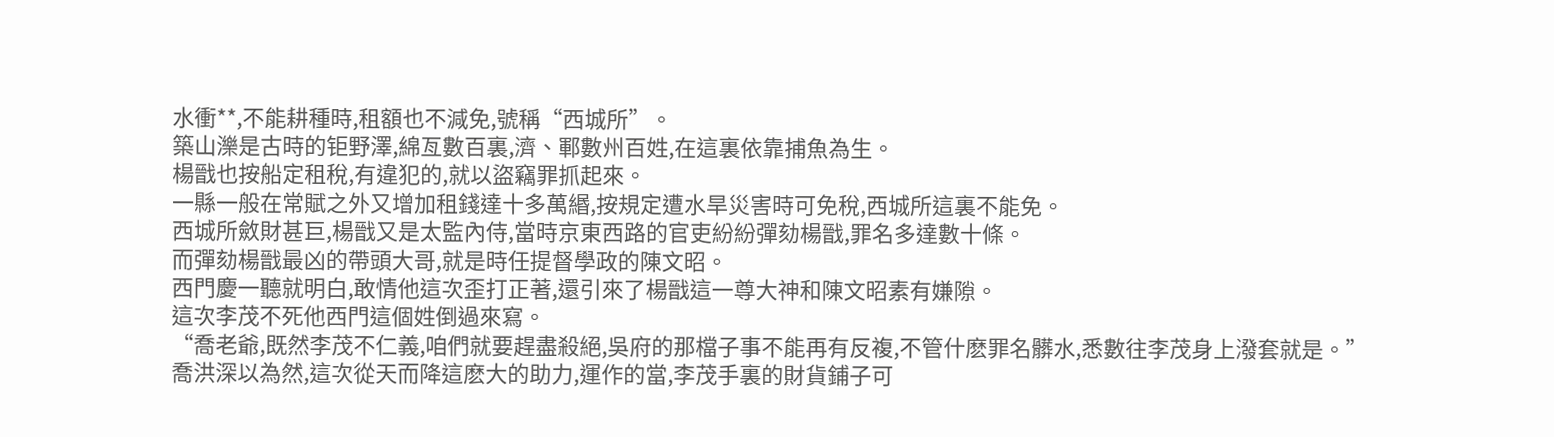水衝**,不能耕種時,租額也不減免,號稱“西城所”。
築山濼是古時的钜野澤,綿亙數百裏,濟、鄆數州百姓,在這裏依靠捕魚為生。
楊戩也按船定租稅,有違犯的,就以盜竊罪抓起來。
一縣一般在常賦之外又增加租錢達十多萬緡,按規定遭水旱災害時可免稅,西城所這裏不能免。
西城所斂財甚巨,楊戩又是太監內侍,當時京東西路的官吏紛紛彈劾楊戩,罪名多達數十條。
而彈劾楊戩最凶的帶頭大哥,就是時任提督學政的陳文昭。
西門慶一聽就明白,敢情他這次歪打正著,還引來了楊戩這一尊大神和陳文昭素有嫌隙。
這次李茂不死他西門這個姓倒過來寫。
“喬老爺,既然李茂不仁義,咱們就要趕盡殺絕,吳府的那檔子事不能再有反複,不管什麽罪名髒水,悉數往李茂身上潑套就是。”
喬洪深以為然,這次從天而降這麽大的助力,運作的當,李茂手裏的財貨鋪子可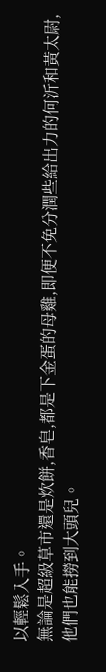以輕鬆入手。
無論是超級草市還是炊餅,香皂,都是下金蛋的母雞,即便不免分潤些給出力的何沂和黃太尉,他們也能撈到大頭兒。